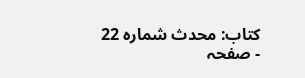کتاب: محدث شمارہ 22 - صفحہ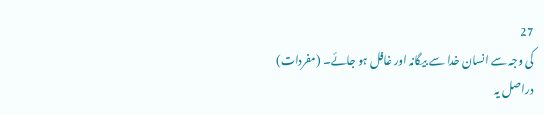27
کی وجہ سے انسان خدا سے بیگانہ اور غافل ہو جائے۔ (مفردات)
دراصل یہ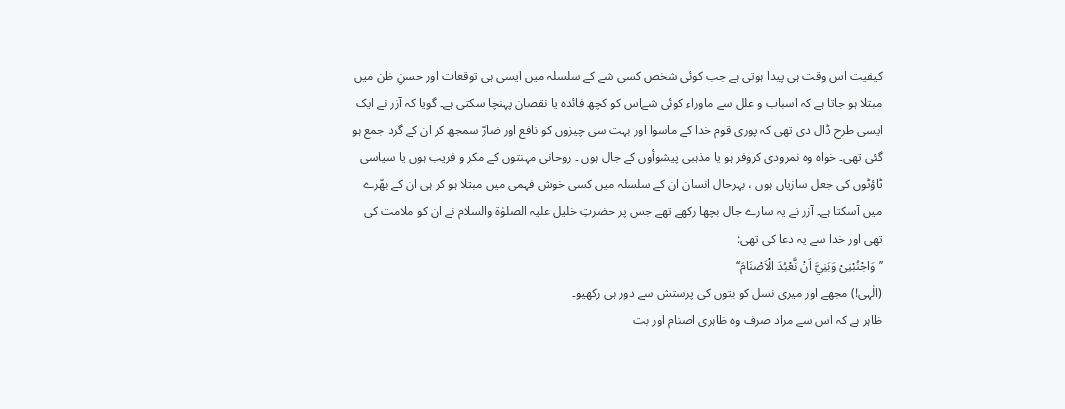کیفیت اس وقت ہی پیدا ہوتی ہے جب کوئی شخص کسی شے کے سلسلہ میں ایسی ہی توقعات اور حسنِ ظن میں مبتلا ہو جاتا ہے کہ اسباب و علل سے ماوراء کوئی شےاس کو کچھ فائدہ یا نقصان پہنچا سکتی ہے۔ گویا کہ آزر نے ایک ایسی طرح ڈال دی تھی کہ پوری قوم خدا کے ماسوا اور بہت سی چیزوں کو نافع اور ضارّ سمجھ کر ان کے گرد جمع ہو گئی تھی۔ خواہ وہ نمرودی کروفر ہو یا مذہبی پیشوأوں کے جال ہوں ۔ روحانی مہنتوں کے مکر و فریب ہوں یا سیاسی ٹاؤٹوں کی جعل سازیاں ہوں ، بہرحال انسان ان کے سلسلہ میں کسی خوش فہمی میں مبتلا ہو کر ہی ان کے بھّرے میں آسکتا ہے۔ آزر نے یہ سارے جال بچھا رکھے تھے جس پر حضرتِ خلیل علیہ الصلوٰۃ والسلام نے ان کو ملامت کی تھی اور خدا سے یہ دعا کی تھی:
’’وَاجْنُبْنِیْ وَبَنِيَّ اَنْ نَّعْبُدَ الْاَصْنَامَ‘‘
(الٰہی!) مجھے اور میری نسل کو بتوں کی پرستش سے دور ہی رکھیو۔
ظاہر ہے کہ اس سے مراد صرف وہ ظاہری اصنام اور بت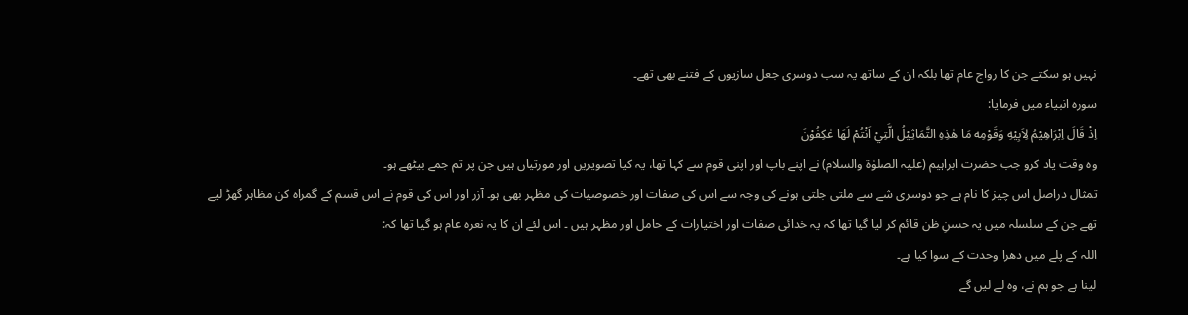نہیں ہو سکتے جن کا رواج عام تھا بلکہ ان کے ساتھ یہ سب دوسری جعل سازیوں کے فتنے بھی تھے۔
سورہ انبیاء میں فرمایا:
اِذْ قَالَ اِبْرَاھِيْمُ لِاَبِيْهِ وَقَوْمِه مَا ھٰذِهِ التَّمَاثِيْلُ الَّتِيْ اَنْتُمْ لَھَا عٰكِفُوْنَ
وہ وقت یاد کرو جب حضرت ابراہیم (علیہ الصلوٰۃ والسلام) نے اپنے باپ اور اپنی قوم سے کہا تھا، یہ کیا تصویریں اور مورتیاں ہیں جن پر تم جمے بیٹھے ہو۔
تمثال دراصل اس چیز کا نام ہے جو دوسری شے سے ملتی جلتی ہونے کی وجہ سے اس کی صفات اور خصوصیات کی مظہر بھی ہو۔ آزر اور اس کی قوم نے اس قسم کے گمراہ کن مظاہر گھڑ لیے تھے جن کے سلسلہ میں یہ حسنِ ظن قائم کر لیا گیا تھا کہ یہ خدائی صفات اور اختیارات کے حامل اور مظہر ہیں ۔ اس لئے ان کا یہ نعرہ عام ہو گیا تھا کہ:
اللہ کے پلے میں دھرا وحدت کے سوا کیا ہے۔
لینا ہے جو ہم نے، وہ لے لیں گے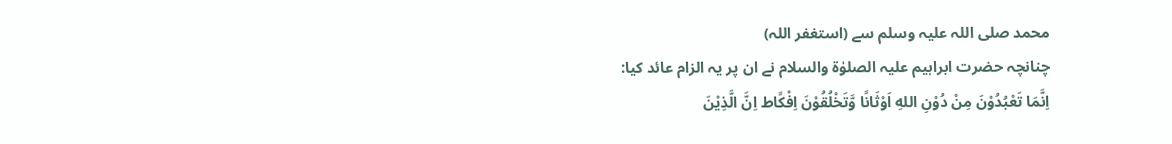محمد صلی اللہ علیہ وسلم سے (استغفر اللہ)
چنانچہ حضرت ابراہیم علیہ الصلوٰۃ والسلام نے ان پر یہ الزام عائد کیا:
اِنَّمَا تَعْبُدُوْنَ مِنْ دُوْنِ اللهِ اَوْثَانًا وَّتَخْلُقُوْنَ اِفْكًاط اِنَّ الَّذِيْنَ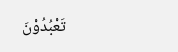تَعْبُدُوْنَ